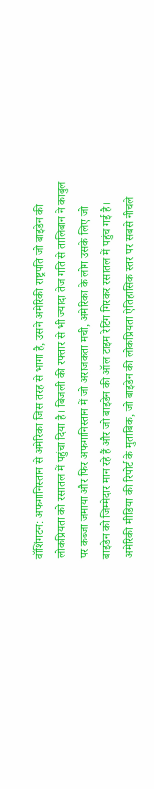वॉशिंगटन: अफगानिस्तान से अमेरिका जिस तरह से भागा है, उसने अमेरिकी राष्ट्रपति जो बाइडेन की लोकप्रियता को रसातल में पहुंचा दिया है। बिजली की रफ्तार से भी ज्यादा तेज गति से तालिबान ने काबुल पर कब्जा जमाया और फिर अफगानिस्तान में जो अराजकता मची, अमेरिका के लोग उसके लिए जो बाइडेन को जिम्मेदार मान रहे हैं और जो बाइडेन की ऑल टाइम रेटिंग गिरकर रसातल में पहुंच गई है। अमेरिकी मीडिया की रिपोर्ट के मुताबिक, जो बाइडेन की लोकप्रियता ऐतिहासिक स्तर पर सबसे नीचले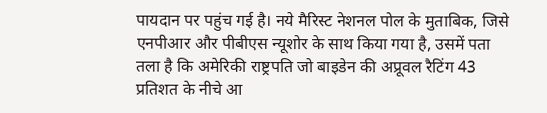पायदान पर पहुंच गई है। नये मैरिस्ट नेशनल पोल के मुताबिक, जिसे एनपीआर और पीबीएस न्यूशोर के साथ किया गया है, उसमें पता तला है कि अमेरिकी राष्ट्रपति जो बाइडेन की अप्रूवल रैटिंग 43 प्रतिशत के नीचे आ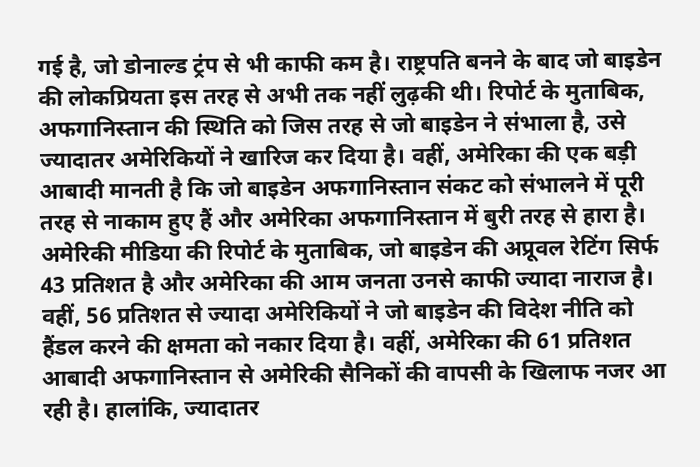गई है, जो डोनाल्ड ट्रंप से भी काफी कम है। राष्ट्रपति बनने के बाद जो बाइडेन की लोकप्रियता इस तरह से अभी तक नहीं लुढ़की थी। रिपोर्ट के मुताबिक, अफगानिस्तान की स्थिति को जिस तरह से जो बाइडेन ने संभाला है, उसे ज्यादातर अमेरिकियों ने खारिज कर दिया है। वहीं, अमेरिका की एक बड़ी आबादी मानती है कि जो बाइडेन अफगानिस्तान संकट को संभालने में पूरी तरह से नाकाम हुए हैं और अमेरिका अफगानिस्तान में बुरी तरह से हारा है। अमेरिकी मीडिया की रिपोर्ट के मुताबिक, जो बाइडेन की अप्रूवल रेटिंग सिर्फ 43 प्रतिशत है और अमेरिका की आम जनता उनसे काफी ज्यादा नाराज है। वहीं, 56 प्रतिशत से ज्यादा अमेरिकियों ने जो बाइडेन की विदेश नीति को हैंडल करने की क्षमता को नकार दिया है। वहीं, अमेरिका की 61 प्रतिशत आबादी अफगानिस्तान से अमेरिकी सैनिकों की वापसी के खिलाफ नजर आ रही है। हालांकि, ज्यादातर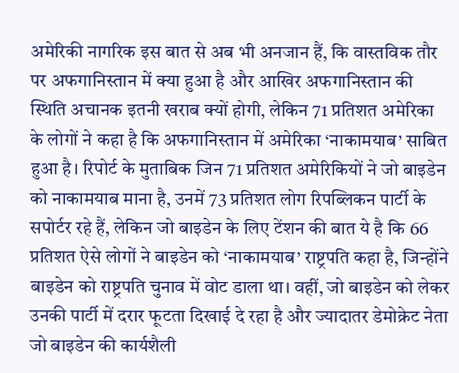अमेरिकी नागरिक इस बात से अब भी अनजान हैं, कि वास्तविक तौर पर अफगानिस्तान में क्या हुआ है और आखिर अफगानिस्तान की स्थिति अचानक इतनी खराब क्यों होगी, लेकिन 71 प्रतिशत अमेरिका के लोगों ने कहा है कि अफगानिस्तान में अमेरिका ‘नाकामयाब’ साबित हुआ है। रिपोर्ट के मुताबिक जिन 71 प्रतिशत अमेरिकियों ने जो बाइडेन को नाकामयाब माना है, उनमें 73 प्रतिशत लोग रिपब्लिकन पार्टी के सपोर्टर रहे हैं, लेकिन जो बाइडेन के लिए टेंशन की बात ये है कि 66 प्रतिशत ऐसे लोगों ने बाइडेन को ‘नाकामयाब’ राष्ट्रपति कहा है, जिन्होंने बाइडेन को राष्ट्रपति चुनाव में वोट डाला था। वहीं, जो बाइडेन को लेकर उनकी पार्टी में दरार फूटता दिखाई दे रहा है और ज्यादातर डेमोक्रेट नेता जो बाइडेन की कार्यशैली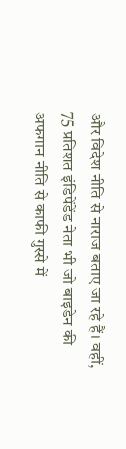और विदेश नीति से नाराज बताए जा रहे हैं। वहीं, 75 प्रतिशत इंडिपेंडेंड नेता भी जो बाइडेन की अफगान नीति से काफी गुस्से में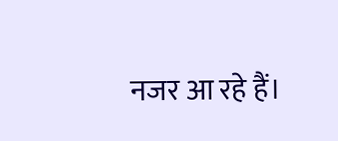नजर आ रहे हैं।